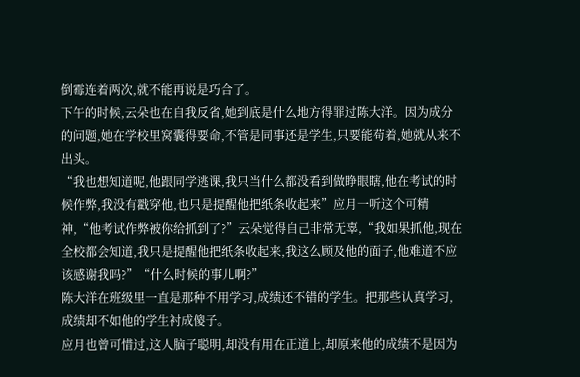倒霉连着两次,就不能再说是巧合了。
下午的时候,云朵也在自我反省,她到底是什么地方得罪过陈大洋。因为成分的问题,她在学校里窝囊得要命,不管是同事还是学生,只要能苟着,她就从来不出头。
“我也想知道呢,他跟同学逃课,我只当什么都没看到做睁眼瞎,他在考试的时候作弊,我没有戳穿他,也只是提醒他把纸条收起来”应月一听这个可精神,“他考试作弊被你给抓到了?”云朵觉得自己非常无辜,“我如果抓他,现在全校都会知道,我只是提醒他把纸条收起来,我这么顾及他的面子,他难道不应该感谢我吗?”“什么时候的事儿啊?”
陈大洋在班级里一直是那种不用学习,成绩还不错的学生。把那些认真学习,成绩却不如他的学生衬成傻子。
应月也曾可惜过,这人脑子聪明,却没有用在正道上,却原来他的成绩不是因为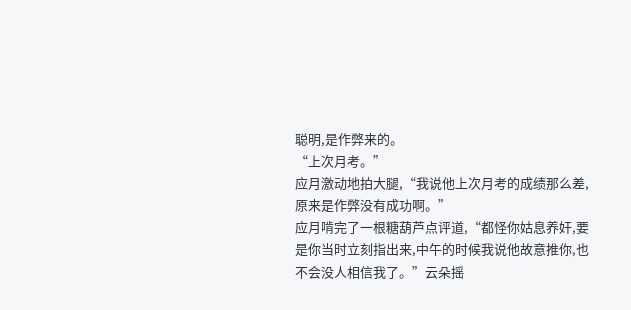聪明,是作弊来的。
“上次月考。”
应月激动地拍大腿,“我说他上次月考的成绩那么差,原来是作弊没有成功啊。”
应月啃完了一根糖葫芦点评道,“都怪你姑息养奸,要是你当时立刻指出来,中午的时候我说他故意推你,也不会没人相信我了。”云朵摇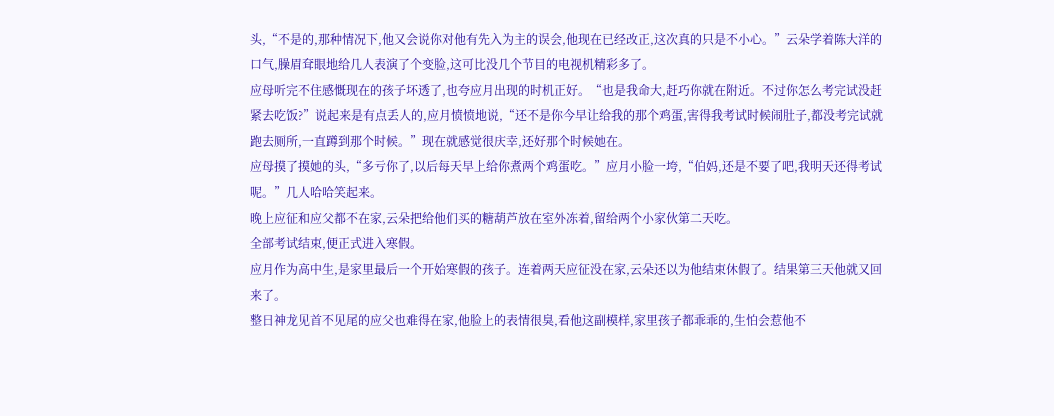头,“不是的,那种情况下,他又会说你对他有先入为主的误会,他现在已经改正,这次真的只是不小心。”云朵学着陈大洋的口气,臊眉耷眼地给几人表演了个变脸,这可比没几个节目的电视机精彩多了。
应母听完不住感慨现在的孩子坏透了,也夸应月出现的时机正好。“也是我命大,赶巧你就在附近。不过你怎么考完试没赶紧去吃饭?”说起来是有点丢人的,应月愤愤地说,“还不是你今早让给我的那个鸡蛋,害得我考试时候闹肚子,都没考完试就跑去厕所,一直蹲到那个时候。”现在就感觉很庆幸,还好那个时候她在。
应母摸了摸她的头,“多亏你了,以后每天早上给你煮两个鸡蛋吃。”应月小脸一垮,“伯妈,还是不要了吧,我明天还得考试呢。”几人哈哈笑起来。
晚上应征和应父都不在家,云朵把给他们买的糖葫芦放在室外冻着,留给两个小家伙第二天吃。
全部考试结束,便正式进入寒假。
应月作为高中生,是家里最后一个开始寒假的孩子。连着两天应征没在家,云朵还以为他结束休假了。结果第三天他就又回来了。
整日神龙见首不见尾的应父也难得在家,他脸上的表情很臭,看他这副模样,家里孩子都乖乖的,生怕会惹他不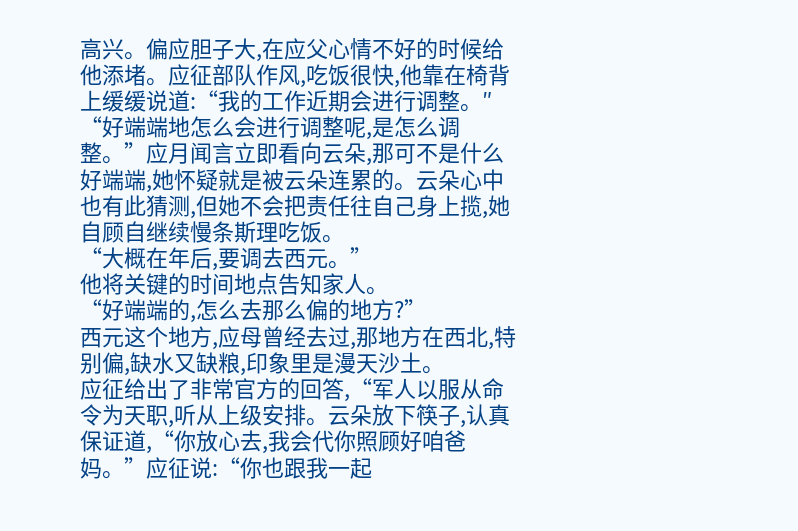高兴。偏应胆子大,在应父心情不好的时候给他添堵。应征部队作风,吃饭很快,他靠在椅背上缓缓说道:“我的工作近期会进行调整。″
“好端端地怎么会进行调整呢,是怎么调整。”应月闻言立即看向云朵,那可不是什么好端端,她怀疑就是被云朵连累的。云朵心中也有此猜测,但她不会把责任往自己身上揽,她自顾自继续慢条斯理吃饭。
“大概在年后,要调去西元。”
他将关键的时间地点告知家人。
“好端端的,怎么去那么偏的地方?”
西元这个地方,应母曾经去过,那地方在西北,特别偏,缺水又缺粮,印象里是漫天沙土。
应征给出了非常官方的回答,“军人以服从命令为天职,听从上级安排。云朵放下筷子,认真保证道,“你放心去,我会代你照顾好咱爸妈。”应征说:“你也跟我一起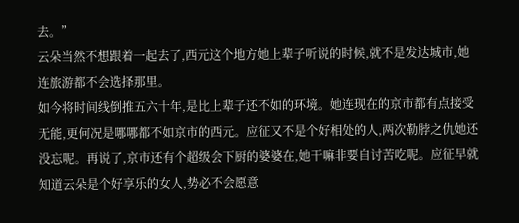去。”
云朵当然不想跟着一起去了,西元这个地方她上辈子听说的时候,就不是发达城市,她连旅游都不会选择那里。
如今将时间线倒推五六十年,是比上辈子还不如的环境。她连现在的京市都有点接受无能,更何况是哪哪都不如京市的西元。应征又不是个好相处的人,两次勒脖之仇她还没忘呢。再说了,京市还有个超级会下厨的婆婆在,她干嘛非要自讨苦吃呢。应征早就知道云朵是个好享乐的女人,势必不会愿意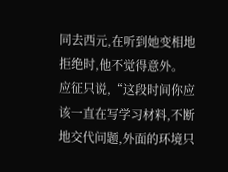同去西元,在听到她变相地拒绝时,他不觉得意外。
应征只说,“这段时间你应该一直在写学习材料,不断地交代问题,外面的环境只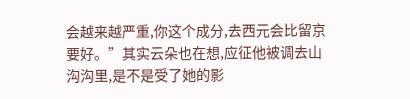会越来越严重,你这个成分,去西元会比留京要好。”其实云朵也在想,应征他被调去山沟沟里,是不是受了她的影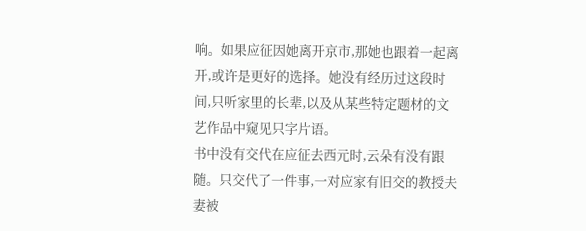响。如果应征因她离开京市,那她也跟着一起离开,或许是更好的选择。她没有经历过这段时间,只听家里的长辈,以及从某些特定题材的文艺作品中窥见只字片语。
书中没有交代在应征去西元时,云朵有没有跟随。只交代了一件事,一对应家有旧交的教授夫妻被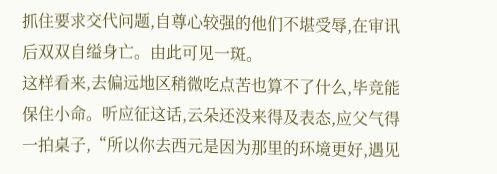抓住要求交代问题,自尊心较强的他们不堪受辱,在审讯后双双自缢身亡。由此可见一斑。
这样看来,去偏远地区稍微吃点苦也算不了什么,毕竞能保住小命。听应征这话,云朵还没来得及表态,应父气得一拍桌子,“所以你去西元是因为那里的环境更好,遇见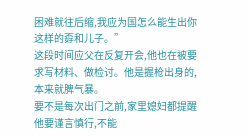困难就往后缩,我应为国怎么能生出你这样的孬和儿子。”
这段时间应父在反复开会,他也在被要求写材料、做检讨。他是握枪出身的,本来就脾气暴。
要不是每次出门之前,家里媳妇都提醒他要谨言慎行,不能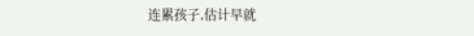连累孩子,估计早就